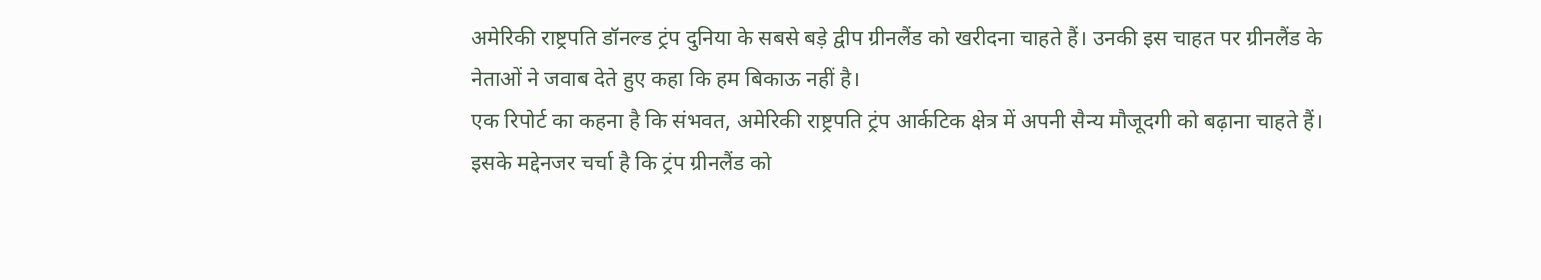अमेरिकी राष्ट्रपति डॉनल्ड ट्रंप दुनिया के सबसे बड़े द्वीप ग्रीनलैंड को खरीदना चाहते हैं। उनकी इस चाहत पर ग्रीनलैंड के नेताओं ने जवाब देते हुए कहा कि हम बिकाऊ नहीं है।
एक रिपोर्ट का कहना है कि संभवत, अमेरिकी राष्ट्रपति ट्रंप आर्कटिक क्षेत्र में अपनी सैन्य मौजूदगी को बढ़ाना चाहते हैं।
इसके मद्देनजर चर्चा है कि ट्रंप ग्रीनलैंड को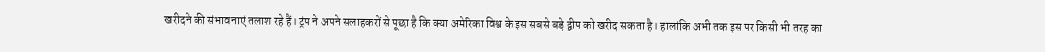खरीदने की संभावनाएं तलाश रहे हैं। ट्रंप ने अपने सलाहकरों से पूछा है कि क्या अमेरिका विश्व के इस सबसे बड़े द्वीप को खरीद सकता है। हालांकि अभी तक इस पर किसी भी तरह का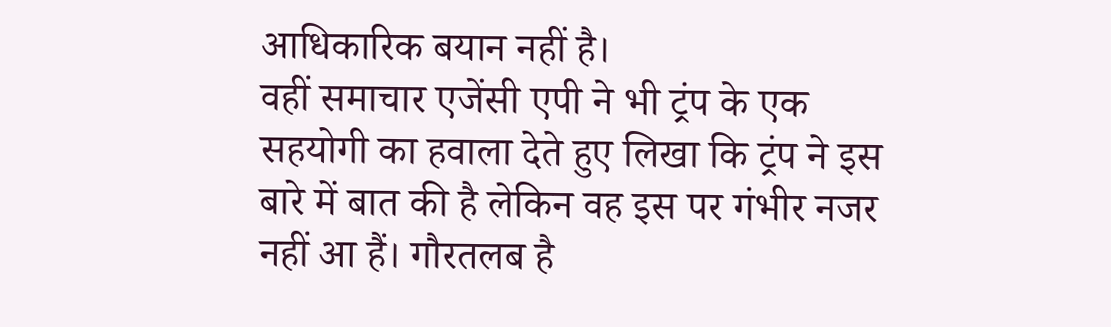आधिकारिक बयान नहीं है।
वहीं समाचार एजेंसी एपी ने भी ट्रंप के एक सहयोगी का हवाला देते हुए लिखा कि ट्रंप ने इस बारे में बात की है लेकिन वह इस पर गंभीर नजर नहीं आ हैं। गौरतलब है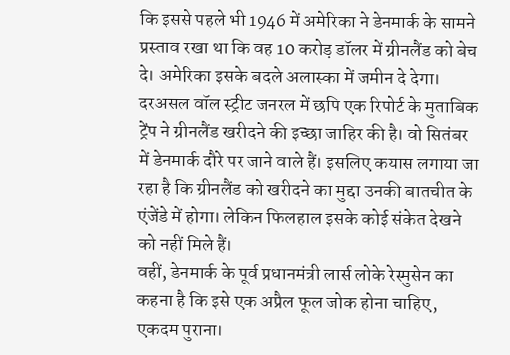कि इससे पहले भी 1946 में अमेरिका ने डेनमार्क के सामने प्रस्ताव रखा था कि वह 10 करोड़ डॉलर में ग्रीनलैंड को बेच दे। अमेरिका इसके बदले अलास्का में जमीन दे देगा।
दरअसल वॉल स्ट्रीट जनरल में छपि एक रिपोर्ट के मुताबिक ट्रेंप ने ग्रीनलैंड खरीदने की इच्छा जाहिर की है। वो सितंबर में डेनमार्क दौरे पर जाने वाले हैं। इसलिए कयास लगाया जा रहा है कि ग्रीनलैंड को खरीदने का मुद्दा उनकी बातचीत के एंजेंडे में होगा। लेकिन फिलहाल इसके कोई संकेत देखने को नहीं मिले हैं।
वहीं, डेनमार्क के पूर्व प्रधानमंत्री लार्स लोके रेस्मुसेन का कहना है कि इसे एक अप्रैल फूल जोक होना चाहिए, एकदम पुराना।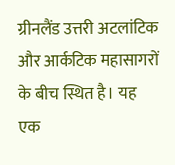ग्रीनलैंड उत्तरी अटलांटिक और आर्कटिक महासागरों के बीच स्थित है। यह एक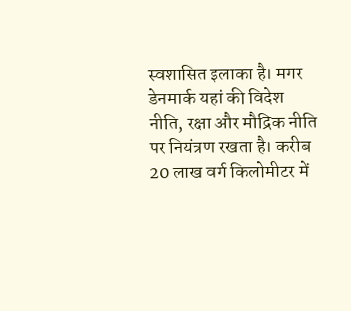स्वशासित इलाका है। मगर डेनमार्क यहां की विदेश नीति, रक्षा और मौद्रिक नीति पर नियंत्रण रखता है। करीब 20 लाख वर्ग किलोमीटर में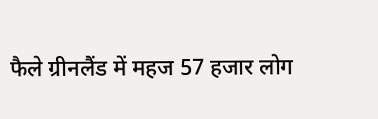फैले ग्रीनलैंड में महज 57 हजार लोग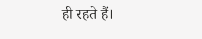ही रहते हैं।